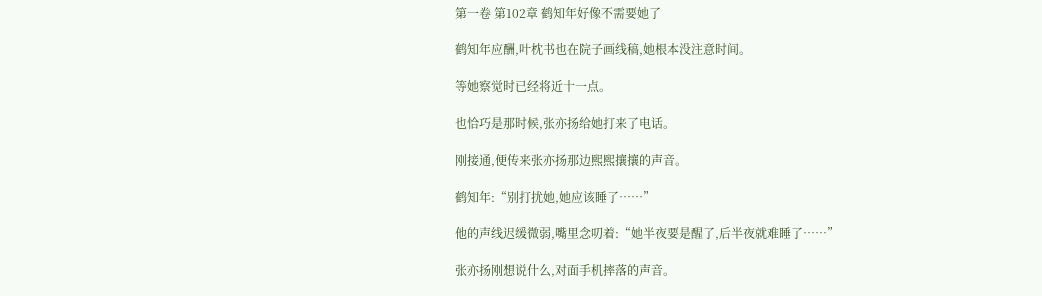第一卷 第102章 鹤知年好像不需要她了

鹤知年应酬,叶枕书也在院子画线稿,她根本没注意时间。

等她察觉时已经将近十一点。

也恰巧是那时候,张亦扬给她打来了电话。

刚接通,便传来张亦扬那边熙熙攘攘的声音。

鹤知年:“别打扰她,她应该睡了……”

他的声线迟缓微弱,嘴里念叨着:“她半夜要是醒了,后半夜就难睡了……”

张亦扬刚想说什么,对面手机摔落的声音。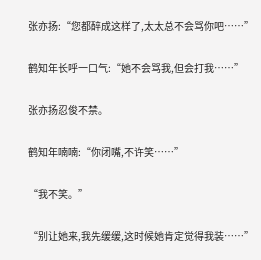张亦扬:“您都醉成这样了,太太总不会骂你吧……”

鹤知年长呼一口气:“她不会骂我,但会打我……”

张亦扬忍俊不禁。

鹤知年喃喃:“你闭嘴,不许笑……”

“我不笑。”

“别让她来,我先缓缓,这时候她肯定觉得我装……”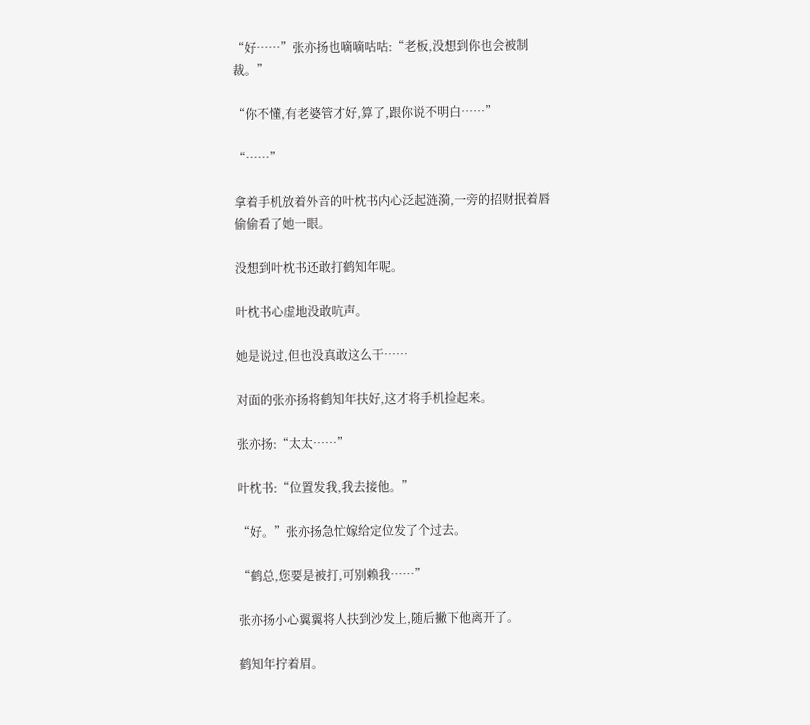“好……”张亦扬也嘀嘀咕咕:“老板,没想到你也会被制裁。”

“你不懂,有老婆管才好,算了,跟你说不明白……”

“……”

拿着手机放着外音的叶枕书内心泛起涟漪,一旁的招财抿着唇偷偷看了她一眼。

没想到叶枕书还敢打鹤知年呢。

叶枕书心虚地没敢吭声。

她是说过,但也没真敢这么干……

对面的张亦扬将鹤知年扶好,这才将手机捡起来。

张亦扬:“太太……”

叶枕书:“位置发我,我去接他。”

“好。”张亦扬急忙嫁给定位发了个过去。

“鹤总,您要是被打,可别赖我……”

张亦扬小心翼翼将人扶到沙发上,随后撇下他离开了。

鹤知年拧着眉。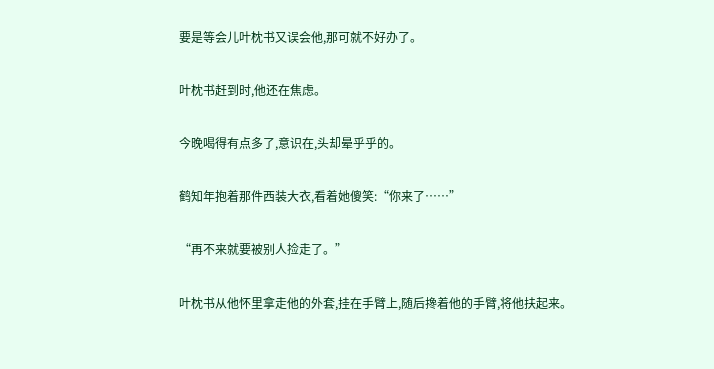要是等会儿叶枕书又误会他,那可就不好办了。

叶枕书赶到时,他还在焦虑。

今晚喝得有点多了,意识在,头却晕乎乎的。

鹤知年抱着那件西装大衣,看着她傻笑:“你来了……”

“再不来就要被别人捡走了。”

叶枕书从他怀里拿走他的外套,挂在手臂上,随后搀着他的手臂,将他扶起来。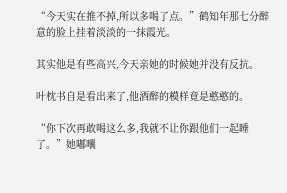“今天实在推不掉,所以多喝了点。”鹤知年那七分醉意的脸上挂着淡淡的一抹霞光。

其实他是有些高兴,今天亲她的时候她并没有反抗。

叶枕书自是看出来了,他酒醉的模样竟是憨憨的。

“你下次再敢喝这么多,我就不让你跟他们一起睡了。”她嘟囔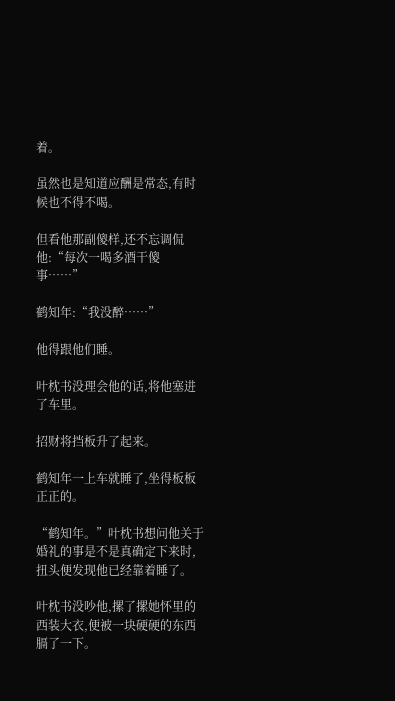着。

虽然也是知道应酬是常态,有时候也不得不喝。

但看他那副傻样,还不忘调侃他:“每次一喝多酒干傻事……”

鹤知年:“我没醉……”

他得跟他们睡。

叶枕书没理会他的话,将他塞进了车里。

招财将挡板升了起来。

鹤知年一上车就睡了,坐得板板正正的。

“鹤知年。”叶枕书想问他关于婚礼的事是不是真确定下来时,扭头便发现他已经靠着睡了。

叶枕书没吵他,摞了摞她怀里的西装大衣,便被一块硬硬的东西膈了一下。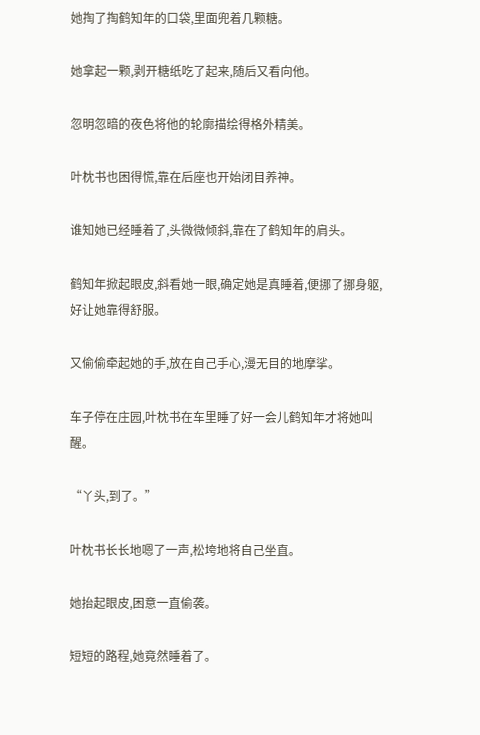她掏了掏鹤知年的口袋,里面兜着几颗糖。

她拿起一颗,剥开糖纸吃了起来,随后又看向他。

忽明忽暗的夜色将他的轮廓描绘得格外精美。

叶枕书也困得慌,靠在后座也开始闭目养神。

谁知她已经睡着了,头微微倾斜,靠在了鹤知年的肩头。

鹤知年掀起眼皮,斜看她一眼,确定她是真睡着,便挪了挪身躯,好让她靠得舒服。

又偷偷牵起她的手,放在自己手心,漫无目的地摩挲。

车子停在庄园,叶枕书在车里睡了好一会儿鹤知年才将她叫醒。

“丫头,到了。”

叶枕书长长地嗯了一声,松垮地将自己坐直。

她抬起眼皮,困意一直偷袭。

短短的路程,她竟然睡着了。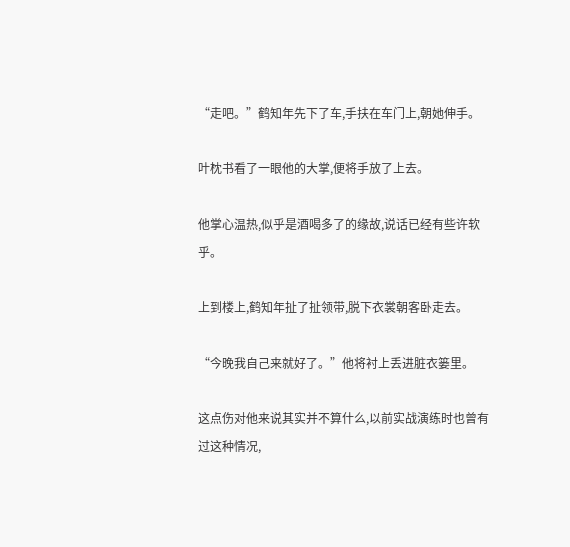“走吧。”鹤知年先下了车,手扶在车门上,朝她伸手。

叶枕书看了一眼他的大掌,便将手放了上去。

他掌心温热,似乎是酒喝多了的缘故,说话已经有些许软乎。

上到楼上,鹤知年扯了扯领带,脱下衣裳朝客卧走去。

“今晚我自己来就好了。”他将衬上丢进脏衣篓里。

这点伤对他来说其实并不算什么,以前实战演练时也曾有过这种情况,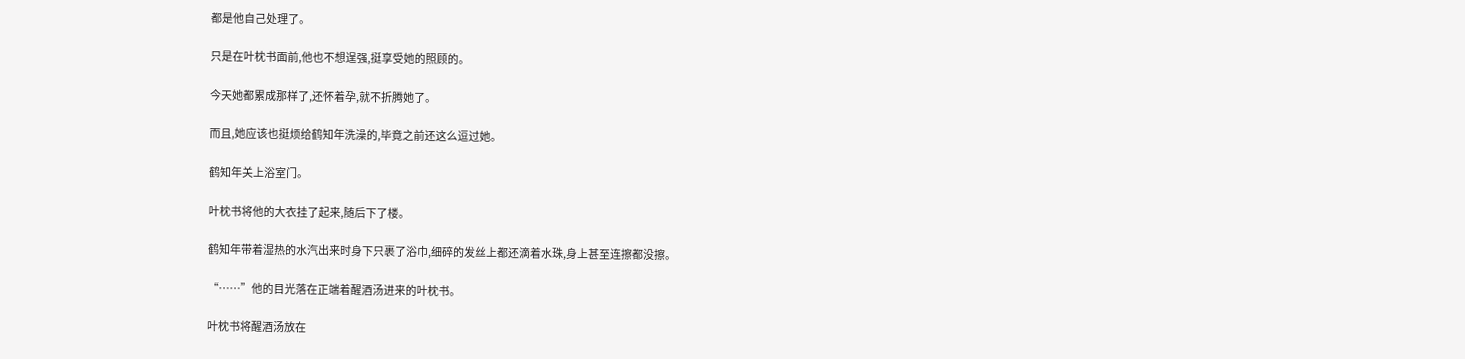都是他自己处理了。

只是在叶枕书面前,他也不想逞强,挺享受她的照顾的。

今天她都累成那样了,还怀着孕,就不折腾她了。

而且,她应该也挺烦给鹤知年洗澡的,毕竟之前还这么逗过她。

鹤知年关上浴室门。

叶枕书将他的大衣挂了起来,随后下了楼。

鹤知年带着湿热的水汽出来时身下只裹了浴巾,细碎的发丝上都还滴着水珠,身上甚至连擦都没擦。

“……”他的目光落在正端着醒酒汤进来的叶枕书。

叶枕书将醒酒汤放在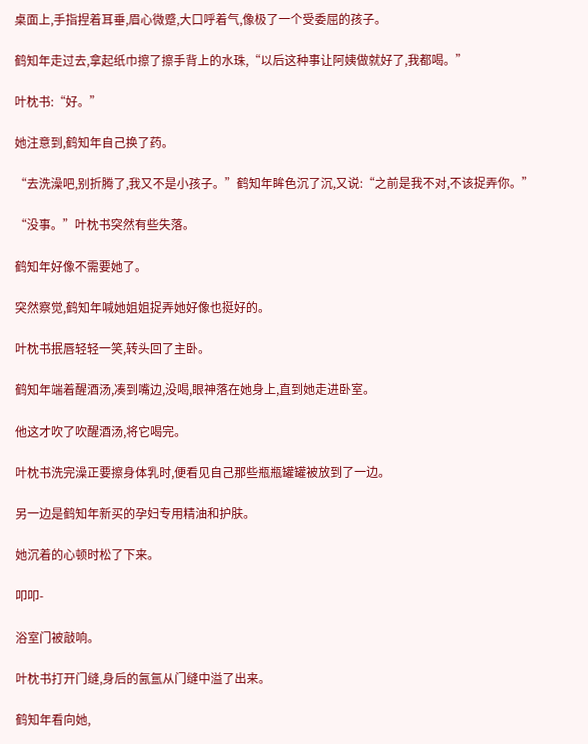桌面上,手指捏着耳垂,眉心微蹙,大口呼着气,像极了一个受委屈的孩子。

鹤知年走过去,拿起纸巾擦了擦手背上的水珠,“以后这种事让阿姨做就好了,我都喝。”

叶枕书:“好。”

她注意到,鹤知年自己换了药。

“去洗澡吧,别折腾了,我又不是小孩子。”鹤知年眸色沉了沉,又说:“之前是我不对,不该捉弄你。”

“没事。”叶枕书突然有些失落。

鹤知年好像不需要她了。

突然察觉,鹤知年喊她姐姐捉弄她好像也挺好的。

叶枕书抿唇轻轻一笑,转头回了主卧。

鹤知年端着醒酒汤,凑到嘴边,没喝,眼神落在她身上,直到她走进卧室。

他这才吹了吹醒酒汤,将它喝完。

叶枕书洗完澡正要擦身体乳时,便看见自己那些瓶瓶罐罐被放到了一边。

另一边是鹤知年新买的孕妇专用精油和护肤。

她沉着的心顿时松了下来。

叩叩-

浴室门被敲响。

叶枕书打开门缝,身后的氤氲从门缝中溢了出来。

鹤知年看向她,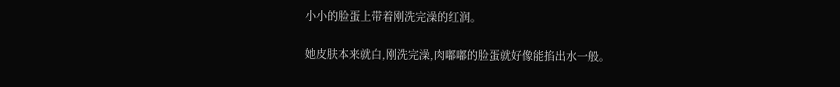小小的脸蛋上带着刚洗完澡的红润。

她皮肤本来就白,刚洗完澡,肉嘟嘟的脸蛋就好像能掐出水一般。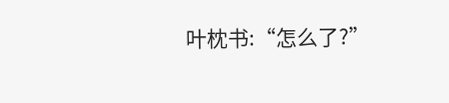叶枕书:“怎么了?”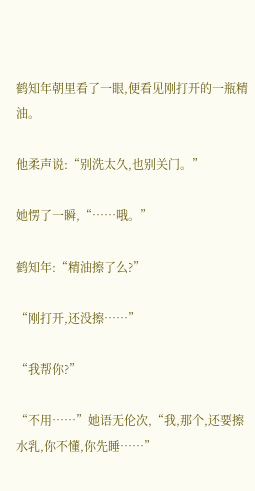鹤知年朝里看了一眼,便看见刚打开的一瓶精油。

他柔声说:“别洗太久,也别关门。”

她愣了一瞬,“……哦。”

鹤知年:“精油擦了么?”

“刚打开,还没擦……”

“我帮你?”

“不用……”她语无伦次,“我,那个,还要擦水乳,你不懂,你先睡……”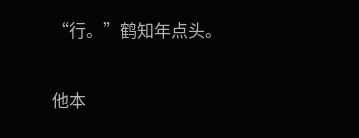“行。”鹤知年点头。

他本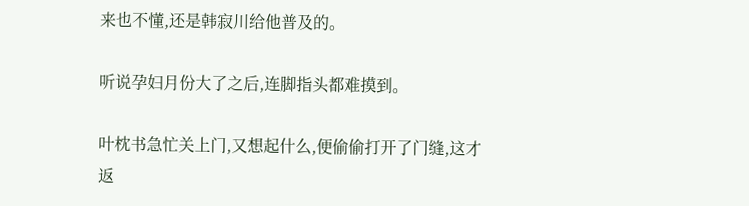来也不懂,还是韩寂川给他普及的。

听说孕妇月份大了之后,连脚指头都难摸到。

叶枕书急忙关上门,又想起什么,便偷偷打开了门缝,这才返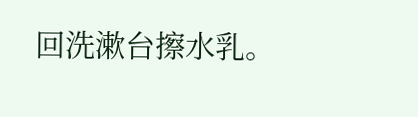回洗漱台擦水乳。